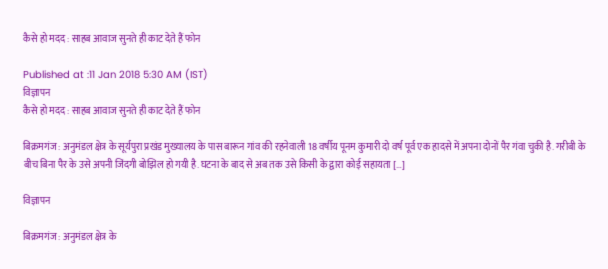कैसे हो मदद : साहब आवाज सुनते ही काट देते हैं फोन

Published at :11 Jan 2018 5:30 AM (IST)
विज्ञापन
कैसे हो मदद : साहब आवाज सुनते ही काट देते हैं फोन

बिक्रमगंज : अनुमंडल क्षेत्र के सूर्यपुरा प्रखंड मुख्यालय के पास बारून गांव की रहनेवाली 18 वर्षीय पूनम कुमारी दो वर्ष पूर्व एक हादसे में अपना दोनों पैर गंवा चुकी है. गरीबी के बीच बिना पैर के उसे अपनी जिंदगी बोझिल हो गयी है. घटना के बाद से अब तक उसे किसी के द्वारा कोई सहायता […]

विज्ञापन

बिक्रमगंज : अनुमंडल क्षेत्र के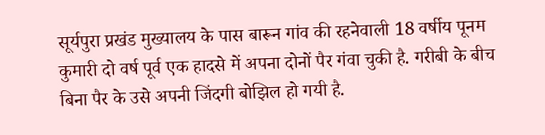सूर्यपुरा प्रखंड मुख्यालय के पास बारून गांव की रहनेवाली 18 वर्षीय पूनम कुमारी दो वर्ष पूर्व एक हादसे में अपना दोनों पैर गंवा चुकी है. गरीबी के बीच बिना पैर के उसे अपनी जिंदगी बोझिल हो गयी है.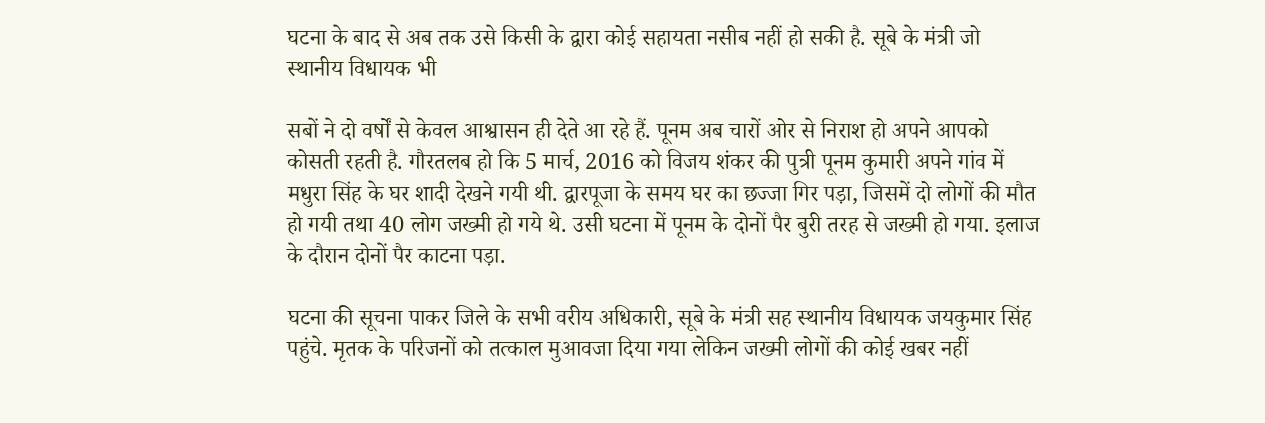घटना के बाद से अब तक उसे किसी के द्वारा कोई सहायता नसीब नहीं हो सकी है. सूबे के मंत्री जो स्थानीय विधायक भी

सबों ने दो वर्षों से केवल आश्वासन ही देते आ रहे हैं. पूनम अब चारों ओर से निराश हो अपने आपको कोसती रहती है. गौरतलब हो कि 5 मार्च, 2016 को विजय शंकर की पुत्री पूनम कुमारी अपने गांव में मधुरा सिंह के घर शादी देखने गयी थी. द्वारपूजा के समय घर का छज्जा गिर पड़ा, जिसमें दो लोगों की मौत हो गयी तथा 40 लोग जख्मी हो गये थे. उसी घटना में पूनम के दोनों पैर बुरी तरह से जख्मी हो गया. इलाज के दौरान दोनों पैर काटना पड़ा.

घटना की सूचना पाकर जिले के सभी वरीय अधिकारी, सूबे के मंत्री सह स्थानीय विधायक जयकुमार सिंह पहुंचे. मृतक के परिजनों को तत्काल मुआवजा दिया गया लेकिन जख्मी लोगों की कोई खबर नहीं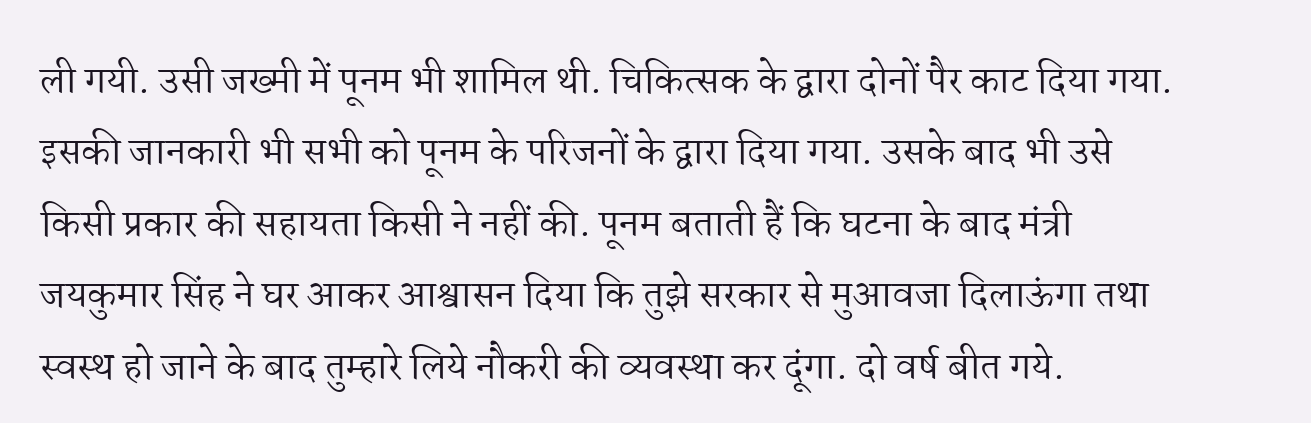ली गयी. उसी जख्मी में पूनम भी शामिल थी. चिकित्सक के द्वारा दोनों पैर काट दिया गया. इसकी जानकारी भी सभी को पूनम के परिजनों के द्वारा दिया गया. उसके बाद भी उसे किसी प्रकार की सहायता किसी ने नहीं की. पूनम बताती हैं कि घटना के बाद मंत्री जयकुमार सिंह ने घर आकर आश्वासन दिया कि तुझे सरकार से मुआवजा दिलाऊंगा तथा स्वस्थ हो जाने के बाद तुम्हारे लिये नौकरी की व्यवस्था कर दूंगा. दो वर्ष बीत गये.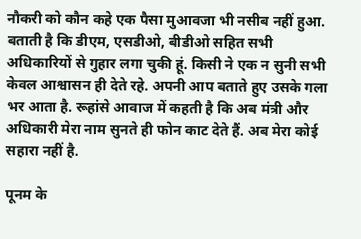नौकरी को कौन कहे एक पैसा मुआवजा भी नसीब नहीं हुआ. बताती है कि डीएम, एसडीओ, बीडीओ सहित सभी अधिकारियों से गुहार लगा चुकी हूं. किसी ने एक न सुनी सभी केवल आश्वासन ही देते रहे. अपनी आप बताते हुए उसके गला भर आता है. रूहांसे आवाज में कहती है कि अब मंत्री और अधिकारी मेरा नाम सुनते ही फोन काट देते हैं. अब मेरा कोई सहारा नहीं है.

पूनम के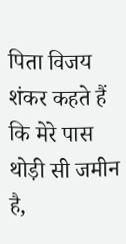पिता विजय शंकर कहते हैं कि मेरे पास थोड़ी सी जमीन है,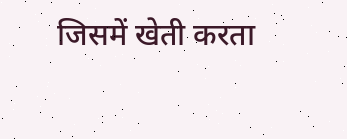जिसमें खेती करता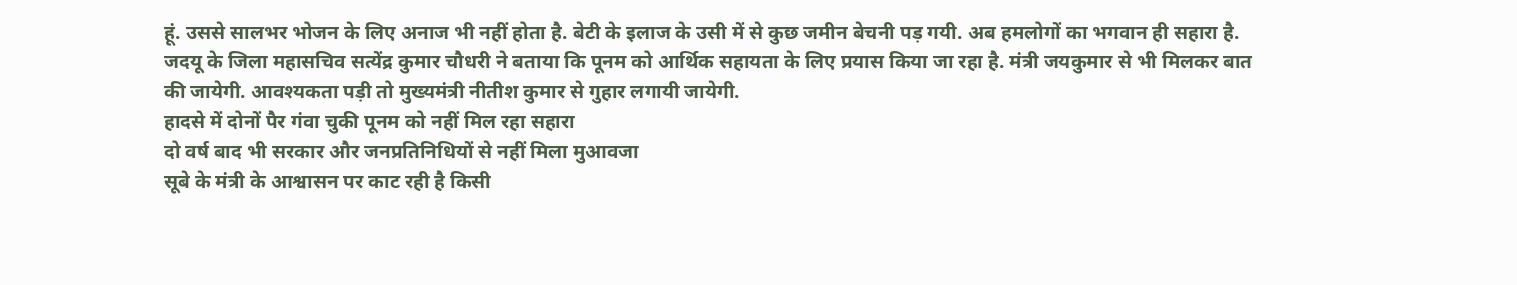हूं. उससे सालभर भोजन के लिए अनाज भी नहीं होता है. बेटी के इलाज के उसी में से कुछ जमीन बेचनी पड़ गयी. अब हमलोगों का भगवान ही सहारा है. जदयू के जिला महासचिव सत्येंद्र कुमार चौधरी ने बताया कि पूनम को आर्थिक सहायता के लिए प्रयास किया जा रहा है. मंत्री जयकुमार से भी मिलकर बात की जायेगी. आवश्यकता पड़ी तो मुख्यमंत्री नीतीश कुमार से गुहार लगायी जायेगी.
हादसे में दोनों पैर गंवा चुकी पूनम को नहीं मिल रहा सहारा
दो वर्ष बाद भी सरकार और जनप्रतिनिधियों से नहीं मिला मुआवजा
सूबे के मंत्री के आश्वासन पर काट रही है किसी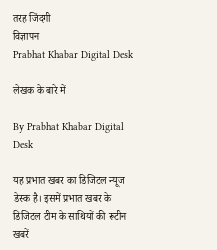तरह जिंदगी
विज्ञापन
Prabhat Khabar Digital Desk

लेखक के बारे में

By Prabhat Khabar Digital Desk

यह प्रभात खबर का डिजिटल न्यूज डेस्क है। इसमें प्रभात खबर के डिजिटल टीम के साथियों की रूटीन खबरें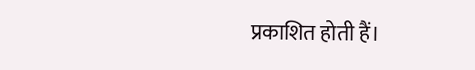प्रकाशित होती हैं।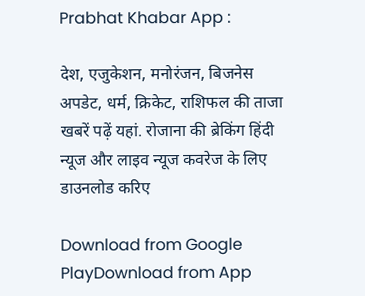Prabhat Khabar App :

देश, एजुकेशन, मनोरंजन, बिजनेस अपडेट, धर्म, क्रिकेट, राशिफल की ताजा खबरें पढ़ें यहां. रोजाना की ब्रेकिंग हिंदी न्यूज और लाइव न्यूज कवरेज के लिए डाउनलोड करिए

Download from Google PlayDownload from App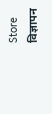Store
विज्ञापन